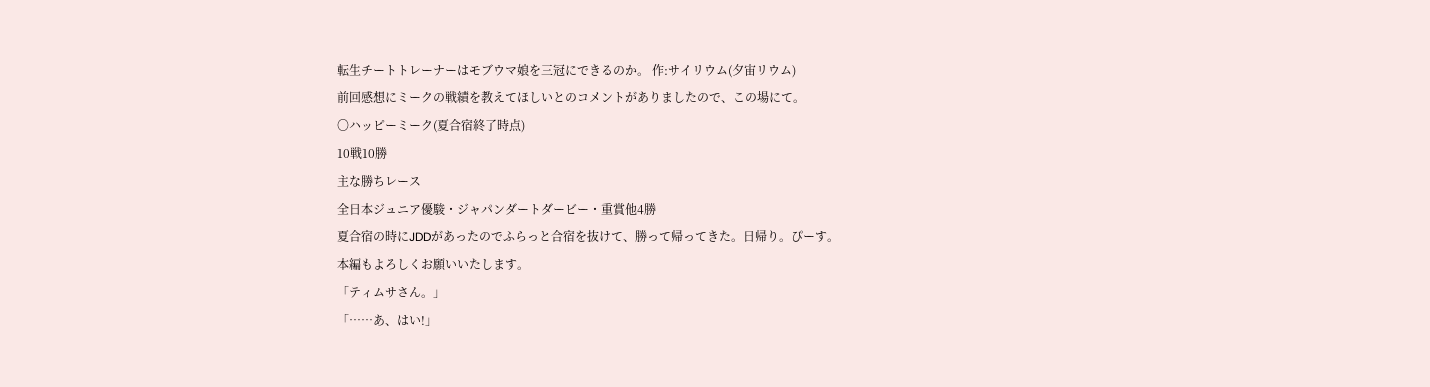転生チートトレーナーはモブウマ娘を三冠にできるのか。 作:サイリウム(夕宙リウム)
前回感想にミークの戦績を教えてほしいとのコメントがありましたので、この場にて。
〇ハッピーミーク(夏合宿終了時点)
10戦10勝
主な勝ちレース
全日本ジュニア優駿・ジャパンダートダービー・重賞他4勝
夏合宿の時にJDDがあったのでふらっと合宿を抜けて、勝って帰ってきた。日帰り。ぴーす。
本編もよろしくお願いいたします。
「ティムサさん。」
「……あ、はい!」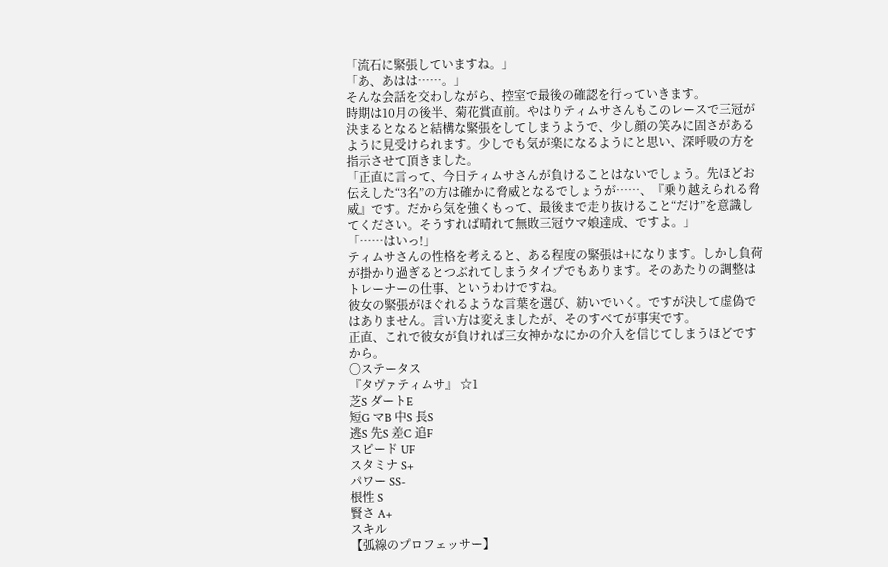「流石に緊張していますね。」
「あ、あはは……。」
そんな会話を交わしながら、控室で最後の確認を行っていきます。
時期は10月の後半、菊花賞直前。やはりティムサさんもこのレースで三冠が決まるとなると結構な緊張をしてしまうようで、少し顔の笑みに固さがあるように見受けられます。少しでも気が楽になるようにと思い、深呼吸の方を指示させて頂きました。
「正直に言って、今日ティムサさんが負けることはないでしょう。先ほどお伝えした“3名”の方は確かに脅威となるでしょうが……、『乗り越えられる脅威』です。だから気を強くもって、最後まで走り抜けること“だけ”を意識してください。そうすれば晴れて無敗三冠ウマ娘達成、ですよ。」
「……はいっ!」
ティムサさんの性格を考えると、ある程度の緊張は+になります。しかし負荷が掛かり過ぎるとつぶれてしまうタイプでもあります。そのあたりの調整はトレーナーの仕事、というわけですね。
彼女の緊張がほぐれるような言葉を選び、紡いでいく。ですが決して虚偽ではありません。言い方は変えましたが、そのすべてが事実です。
正直、これで彼女が負ければ三女神かなにかの介入を信じてしまうほどですから。
〇ステータス
『タヴァティムサ』 ☆1
芝S ダートE
短G マB 中S 長S
逃S 先S 差C 追F
スピード UF
スタミナ S+
パワー SS-
根性 S
賢さ A+
スキル
【弧線のプロフェッサー】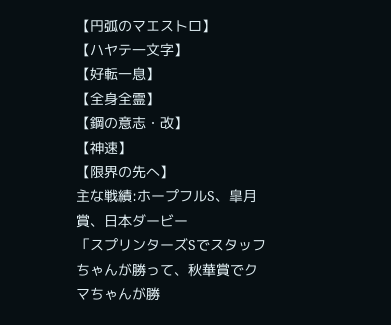【円弧のマエストロ】
【ハヤテ一文字】
【好転一息】
【全身全霊】
【鋼の意志・改】
【神速】
【限界の先へ】
主な戦績:ホープフルS、皐月賞、日本ダービー
「スプリンターズSでスタッフちゃんが勝って、秋華賞でクマちゃんが勝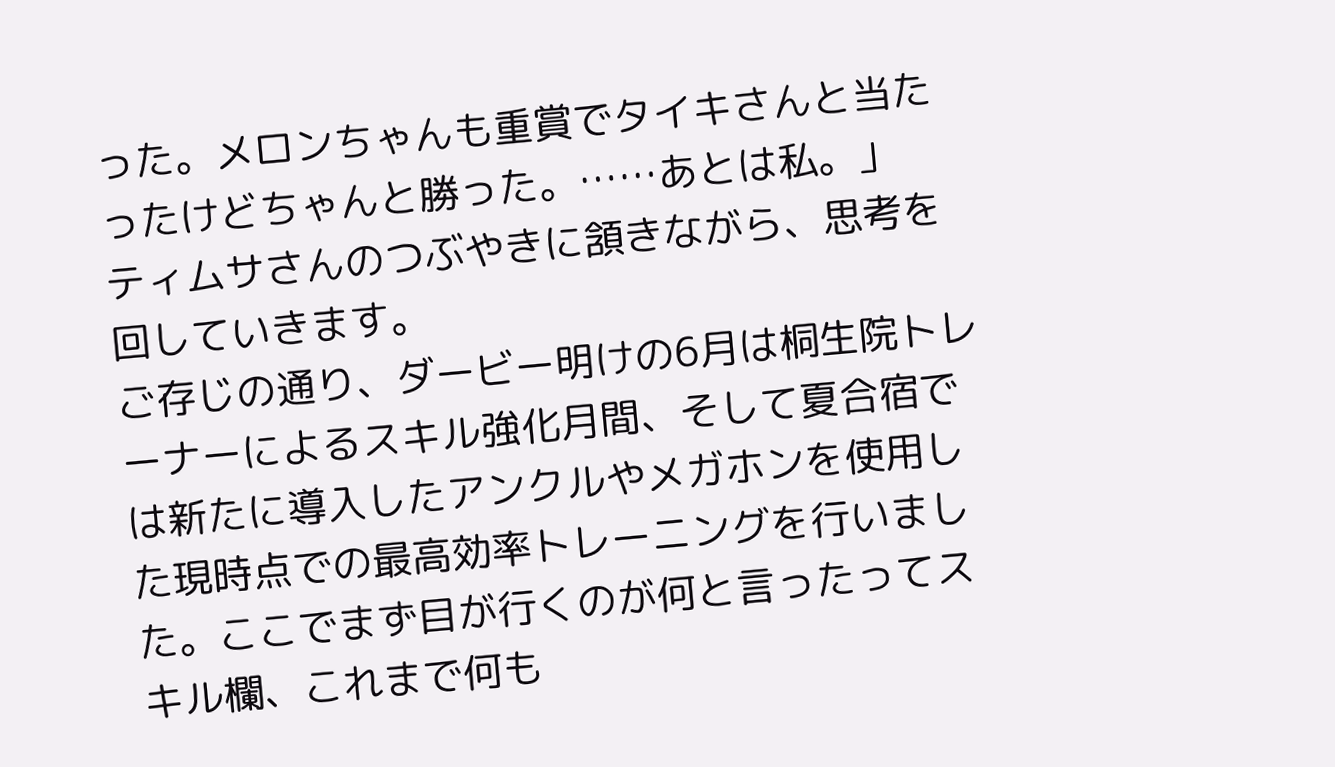った。メロンちゃんも重賞でタイキさんと当たったけどちゃんと勝った。……あとは私。」
ティムサさんのつぶやきに頷きながら、思考を回していきます。
ご存じの通り、ダービー明けの6月は桐生院トレーナーによるスキル強化月間、そして夏合宿では新たに導入したアンクルやメガホンを使用した現時点での最高効率トレーニングを行いました。ここでまず目が行くのが何と言ったってスキル欄、これまで何も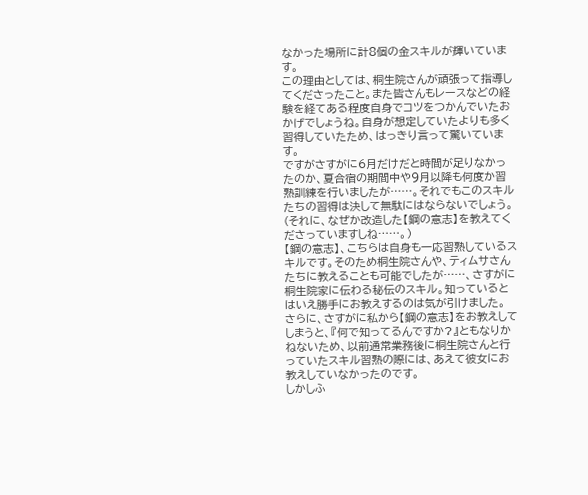なかった場所に計8個の金スキルが輝いています。
この理由としては、桐生院さんが頑張って指導してくださったこと。また皆さんもレースなどの経験を経てある程度自身でコツをつかんでいたおかげでしょうね。自身が想定していたよりも多く習得していたため、はっきり言って驚いています。
ですがさすがに6月だけだと時間が足りなかったのか、夏合宿の期間中や9月以降も何度か習熟訓練を行いましたが……。それでもこのスキルたちの習得は決して無駄にはならないでしょう。
(それに、なぜか改造した【鋼の意志】を教えてくださっていますしね……。)
【鋼の意志】、こちらは自身も一応習熟しているスキルです。そのため桐生院さんや、ティムサさんたちに教えることも可能でしたが……、さすがに桐生院家に伝わる秘伝のスキル。知っているとはいえ勝手にお教えするのは気が引けました。
さらに、さすがに私から【鋼の意志】をお教えしてしまうと、『何で知ってるんですか?』ともなりかねないため、以前通常業務後に桐生院さんと行っていたスキル習熟の際には、あえて彼女にお教えしていなかったのです。
しかしふ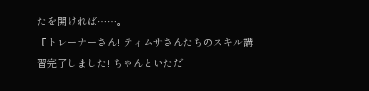たを開ければ……。
『トレーナーさん! ティムサさんたちのスキル講習完了しました! ちゃんといただ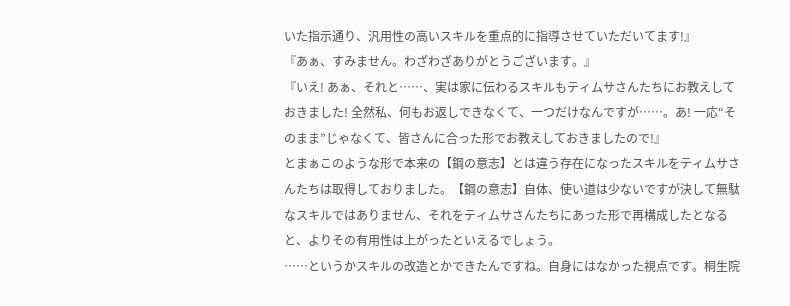いた指示通り、汎用性の高いスキルを重点的に指導させていただいてます!』
『あぁ、すみません。わざわざありがとうございます。』
『いえ! あぁ、それと……、実は家に伝わるスキルもティムサさんたちにお教えしておきました! 全然私、何もお返しできなくて、一つだけなんですが……。あ! 一応“そのまま”じゃなくて、皆さんに合った形でお教えしておきましたので!』
とまぁこのような形で本来の【鋼の意志】とは違う存在になったスキルをティムサさんたちは取得しておりました。【鋼の意志】自体、使い道は少ないですが決して無駄なスキルではありません、それをティムサさんたちにあった形で再構成したとなると、よりその有用性は上がったといえるでしょう。
……というかスキルの改造とかできたんですね。自身にはなかった視点です。桐生院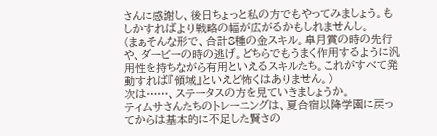さんに感謝し、後日ちょっと私の方でもやってみましょう。もしかすればより戦略の幅が広がるかもしれませんし。
(まぁそんな形で、合計8種の金スキル。皐月賞の時の先行や、ダービーの時の逃げ。どちらでもうまく作用するように汎用性を持ちながら有用といえるスキルたち。これがすべて発動すれば『領域』といえど怖くはありません。)
次は……、ステータスの方を見ていきましょうか。
ティムサさんたちのトレーニングは、夏合宿以降学園に戻ってからは基本的に不足した賢さの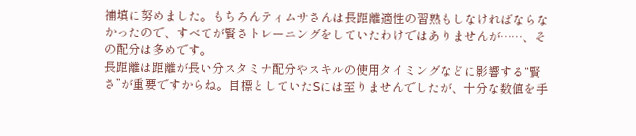補填に努めました。もちろんティムサさんは長距離適性の習熟もしなければならなかったので、すべてが賢さトレーニングをしていたわけではありませんが……、その配分は多めです。
長距離は距離が長い分スタミナ配分やスキルの使用タイミングなどに影響する“賢さ”が重要ですからね。目標としていたSには至りませんでしたが、十分な数値を手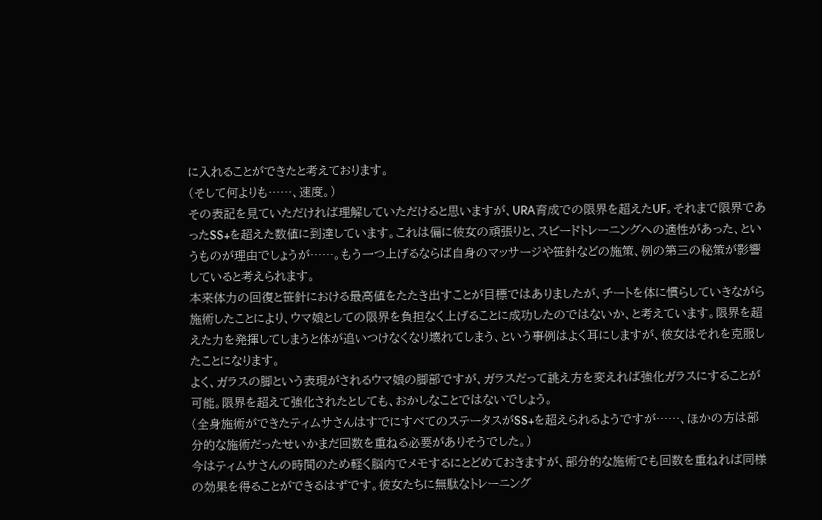に入れることができたと考えております。
(そして何よりも……、速度。)
その表記を見ていただければ理解していただけると思いますが、URA育成での限界を超えたUF。それまで限界であったSS+を超えた数値に到達しています。これは偏に彼女の頑張りと、スピードトレーニングへの適性があった、というものが理由でしょうが……。もう一つ上げるならば自身のマッサージや笹針などの施策、例の第三の秘策が影響していると考えられます。
本来体力の回復と笹針における最高値をたたき出すことが目標ではありましたが、チートを体に慣らしていきながら施術したことにより、ウマ娘としての限界を負担なく上げることに成功したのではないか、と考えています。限界を超えた力を発揮してしまうと体が追いつけなくなり壊れてしまう、という事例はよく耳にしますが、彼女はそれを克服したことになります。
よく、ガラスの脚という表現がされるウマ娘の脚部ですが、ガラスだって誂え方を変えれば強化ガラスにすることが可能。限界を超えて強化されたとしても、おかしなことではないでしょう。
(全身施術ができたティムサさんはすでにすべてのステータスがSS+を超えられるようですが……、ほかの方は部分的な施術だったせいかまだ回数を重ねる必要がありそうでした。)
今はティムサさんの時間のため軽く脳内でメモするにとどめておきますが、部分的な施術でも回数を重ねれば同様の効果を得ることができるはずです。彼女たちに無駄なトレーニング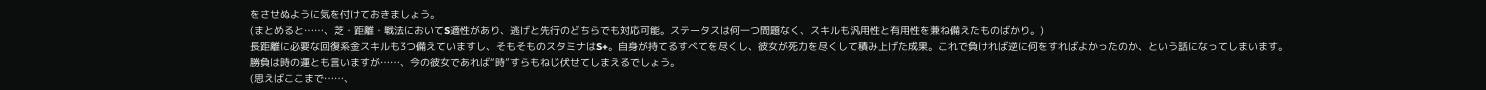をさせぬように気を付けておきましょう。
(まとめると……、芝・距離・戦法においてS適性があり、逃げと先行のどちらでも対応可能。ステータスは何一つ問題なく、スキルも汎用性と有用性を兼ね備えたものばかり。)
長距離に必要な回復系金スキルも3つ備えていますし、そもそものスタミナはS+。自身が持てるすべてを尽くし、彼女が死力を尽くして積み上げた成果。これで負ければ逆に何をすればよかったのか、という話になってしまいます。
勝負は時の運とも言いますが……、今の彼女であれば“時”すらもねじ伏せてしまえるでしょう。
(思えばここまで……、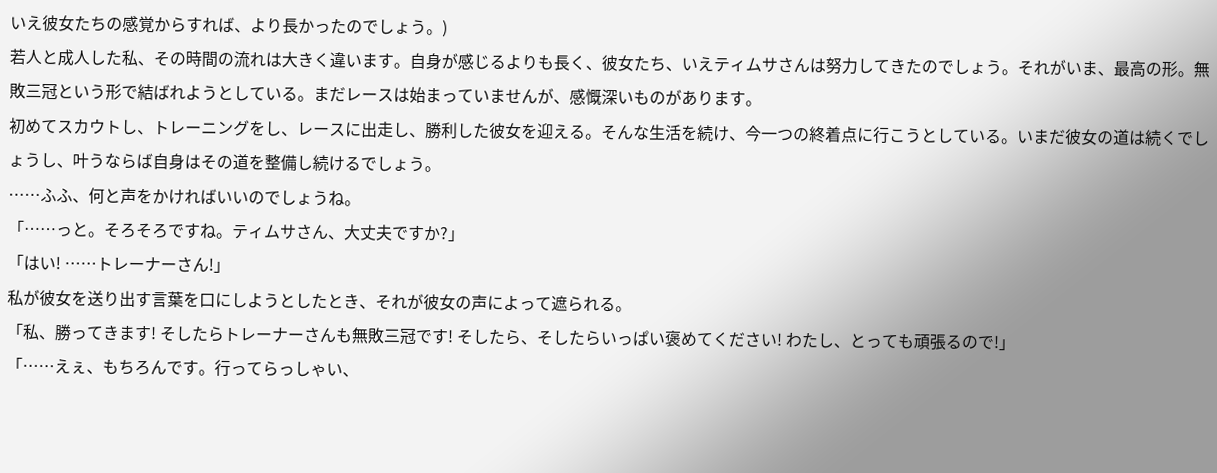いえ彼女たちの感覚からすれば、より長かったのでしょう。)
若人と成人した私、その時間の流れは大きく違います。自身が感じるよりも長く、彼女たち、いえティムサさんは努力してきたのでしょう。それがいま、最高の形。無敗三冠という形で結ばれようとしている。まだレースは始まっていませんが、感慨深いものがあります。
初めてスカウトし、トレーニングをし、レースに出走し、勝利した彼女を迎える。そんな生活を続け、今一つの終着点に行こうとしている。いまだ彼女の道は続くでしょうし、叶うならば自身はその道を整備し続けるでしょう。
……ふふ、何と声をかければいいのでしょうね。
「……っと。そろそろですね。ティムサさん、大丈夫ですか?」
「はい! ……トレーナーさん!」
私が彼女を送り出す言葉を口にしようとしたとき、それが彼女の声によって遮られる。
「私、勝ってきます! そしたらトレーナーさんも無敗三冠です! そしたら、そしたらいっぱい褒めてください! わたし、とっても頑張るので!」
「……えぇ、もちろんです。行ってらっしゃい、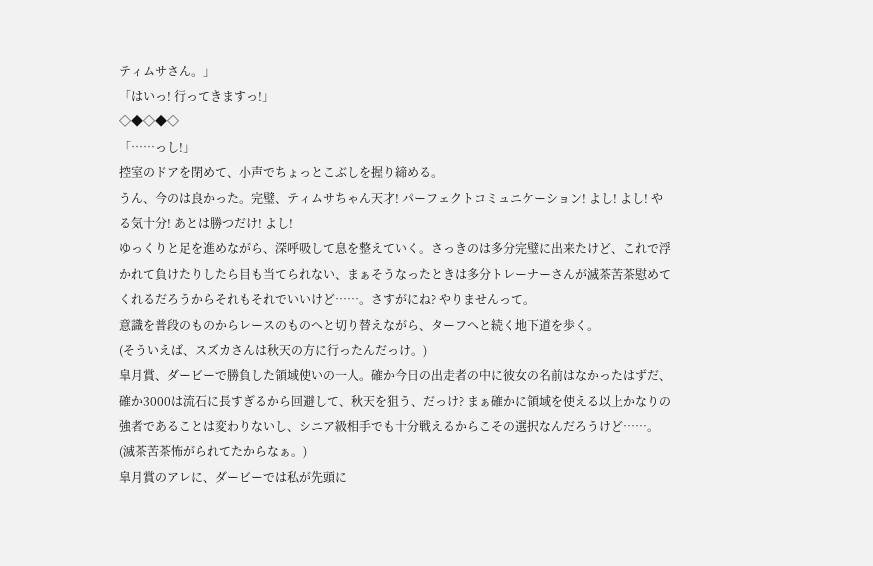ティムサさん。」
「はいっ! 行ってきますっ!」
◇◆◇◆◇
「……っし!」
控室のドアを閉めて、小声でちょっとこぶしを握り締める。
うん、今のは良かった。完璧、ティムサちゃん天才! パーフェクトコミュニケーション! よし! よし! やる気十分! あとは勝つだけ! よし!
ゆっくりと足を進めながら、深呼吸して息を整えていく。さっきのは多分完璧に出来たけど、これで浮かれて負けたりしたら目も当てられない、まぁそうなったときは多分トレーナーさんが滅茶苦茶慰めてくれるだろうからそれもそれでいいけど……。さすがにね? やりませんって。
意識を普段のものからレースのものへと切り替えながら、ターフへと続く地下道を歩く。
(そういえば、スズカさんは秋天の方に行ったんだっけ。)
皐月賞、ダービーで勝負した領域使いの一人。確か今日の出走者の中に彼女の名前はなかったはずだ、確か3000は流石に長すぎるから回避して、秋天を狙う、だっけ? まぁ確かに領域を使える以上かなりの強者であることは変わりないし、シニア級相手でも十分戦えるからこその選択なんだろうけど……。
(滅茶苦茶怖がられてたからなぁ。)
皐月賞のアレに、ダービーでは私が先頭に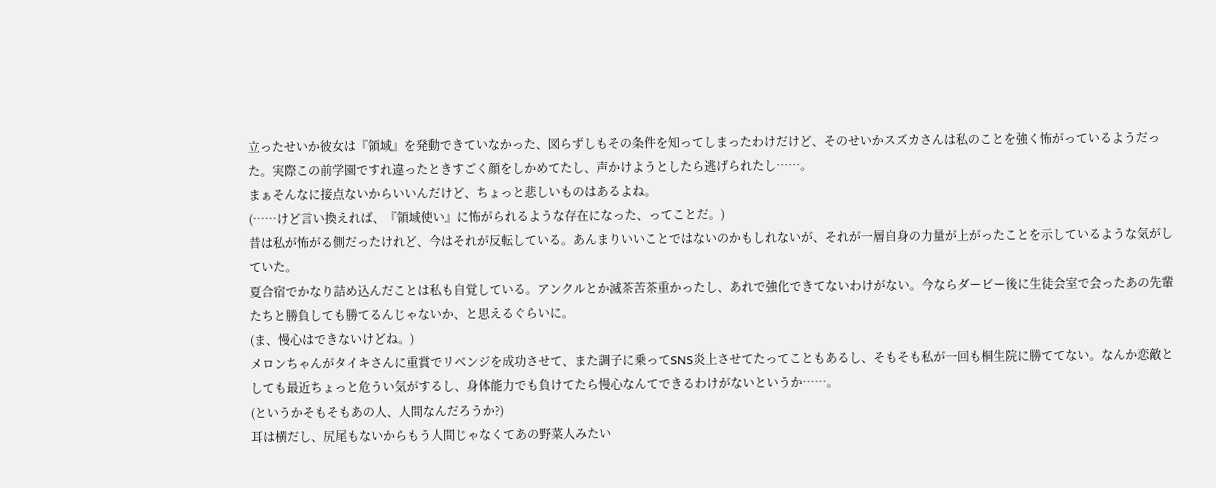立ったせいか彼女は『領域』を発動できていなかった、図らずしもその条件を知ってしまったわけだけど、そのせいかスズカさんは私のことを強く怖がっているようだった。実際この前学園ですれ違ったときすごく顔をしかめてたし、声かけようとしたら逃げられたし……。
まぁそんなに接点ないからいいんだけど、ちょっと悲しいものはあるよね。
(……けど言い換えれば、『領域使い』に怖がられるような存在になった、ってことだ。)
昔は私が怖がる側だったけれど、今はそれが反転している。あんまりいいことではないのかもしれないが、それが一層自身の力量が上がったことを示しているような気がしていた。
夏合宿でかなり詰め込んだことは私も自覚している。アンクルとか滅茶苦茶重かったし、あれで強化できてないわけがない。今ならダービー後に生徒会室で会ったあの先輩たちと勝負しても勝てるんじゃないか、と思えるぐらいに。
(ま、慢心はできないけどね。)
メロンちゃんがタイキさんに重賞でリベンジを成功させて、また調子に乗ってSNS炎上させてたってこともあるし、そもそも私が一回も桐生院に勝ててない。なんか恋敵としても最近ちょっと危うい気がするし、身体能力でも負けてたら慢心なんてできるわけがないというか……。
(というかそもそもあの人、人間なんだろうか?)
耳は横だし、尻尾もないからもう人間じゃなくてあの野菜人みたい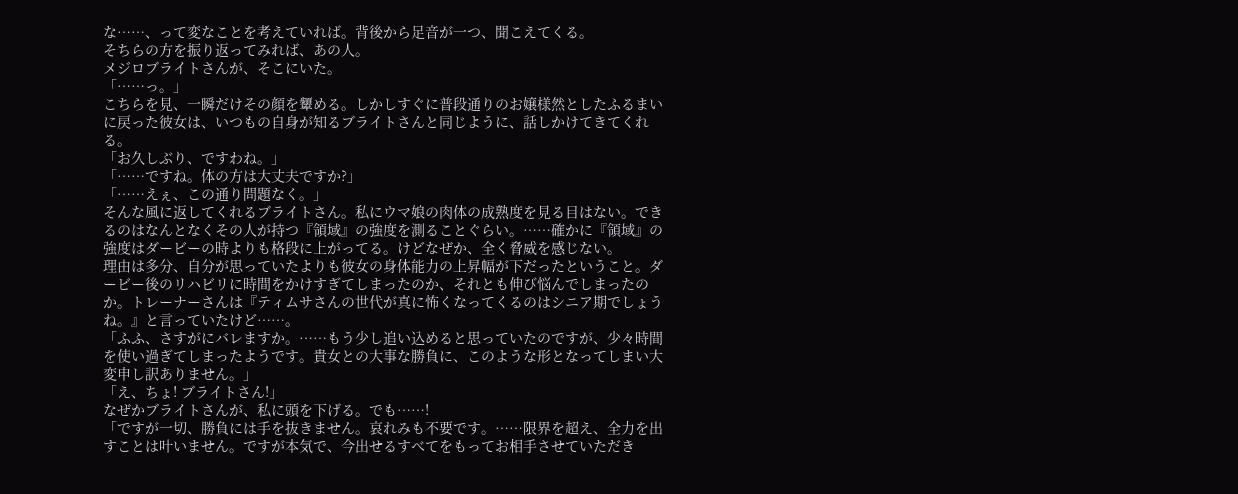な……、って変なことを考えていれば。背後から足音が一つ、聞こえてくる。
そちらの方を振り返ってみれば、あの人。
メジロブライトさんが、そこにいた。
「……っ。」
こちらを見、一瞬だけその顔を顰める。しかしすぐに普段通りのお嬢様然としたふるまいに戻った彼女は、いつもの自身が知るブライトさんと同じように、話しかけてきてくれる。
「お久しぶり、ですわね。」
「……ですね。体の方は大丈夫ですか?」
「……えぇ、この通り問題なく。」
そんな風に返してくれるブライトさん。私にウマ娘の肉体の成熟度を見る目はない。できるのはなんとなくその人が持つ『領域』の強度を測ることぐらい。……確かに『領域』の強度はダービーの時よりも格段に上がってる。けどなぜか、全く脅威を感じない。
理由は多分、自分が思っていたよりも彼女の身体能力の上昇幅が下だったということ。ダービー後のリハビリに時間をかけすぎてしまったのか、それとも伸び悩んでしまったのか。トレーナーさんは『ティムサさんの世代が真に怖くなってくるのはシニア期でしょうね。』と言っていたけど……。
「ふふ、さすがにバレますか。……もう少し追い込めると思っていたのですが、少々時間を使い過ぎてしまったようです。貴女との大事な勝負に、このような形となってしまい大変申し訳ありません。」
「え、ちょ! ブライトさん!」
なぜかブライトさんが、私に頭を下げる。でも……!
「ですが一切、勝負には手を抜きません。哀れみも不要です。……限界を超え、全力を出すことは叶いません。ですが本気で、今出せるすべてをもってお相手させていただき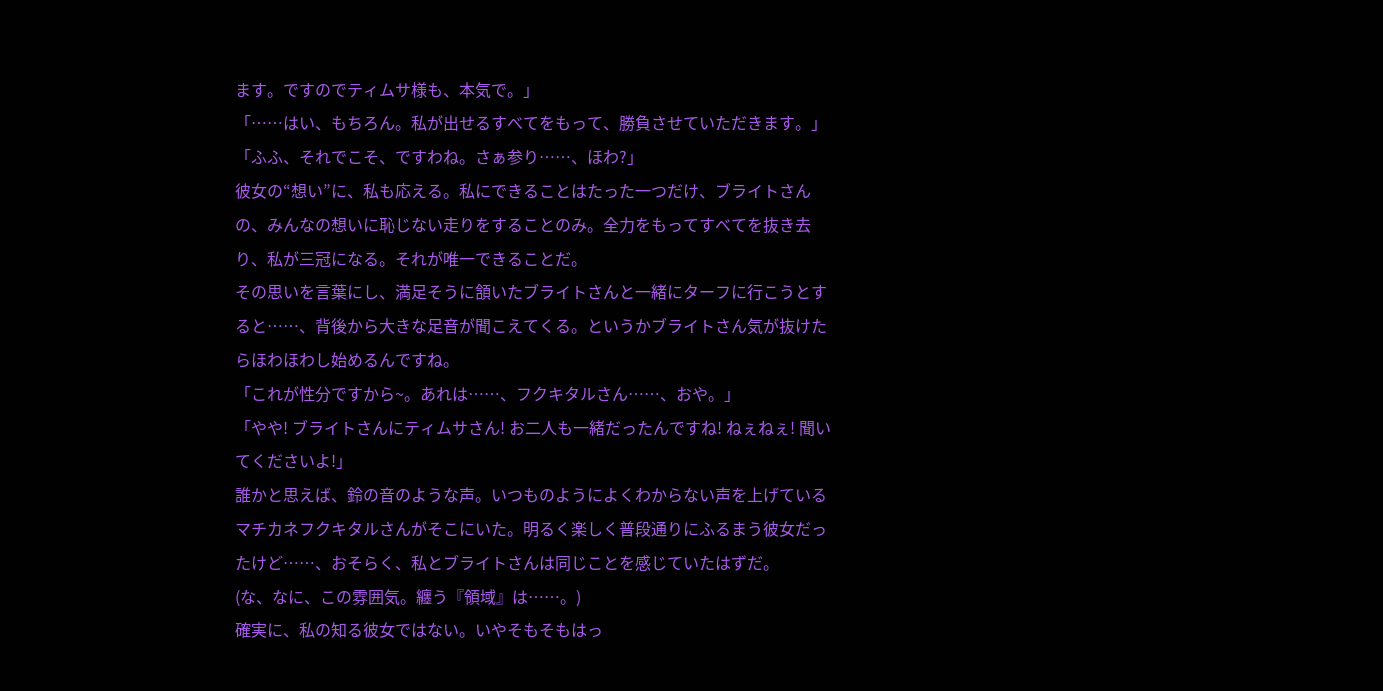ます。ですのでティムサ様も、本気で。」
「……はい、もちろん。私が出せるすべてをもって、勝負させていただきます。」
「ふふ、それでこそ、ですわね。さぁ参り……、ほわ?」
彼女の“想い”に、私も応える。私にできることはたった一つだけ、ブライトさんの、みんなの想いに恥じない走りをすることのみ。全力をもってすべてを抜き去り、私が三冠になる。それが唯一できることだ。
その思いを言葉にし、満足そうに頷いたブライトさんと一緒にターフに行こうとすると……、背後から大きな足音が聞こえてくる。というかブライトさん気が抜けたらほわほわし始めるんですね。
「これが性分ですから~。あれは……、フクキタルさん……、おや。」
「やや! ブライトさんにティムサさん! お二人も一緒だったんですね! ねぇねぇ! 聞いてくださいよ!」
誰かと思えば、鈴の音のような声。いつものようによくわからない声を上げているマチカネフクキタルさんがそこにいた。明るく楽しく普段通りにふるまう彼女だったけど……、おそらく、私とブライトさんは同じことを感じていたはずだ。
(な、なに、この雰囲気。纏う『領域』は……。)
確実に、私の知る彼女ではない。いやそもそもはっ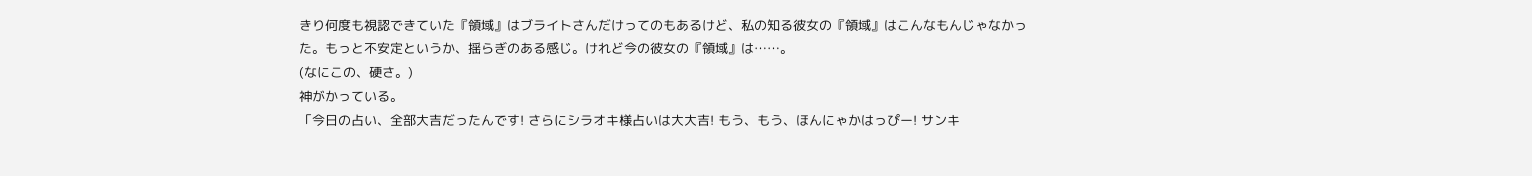きり何度も視認できていた『領域』はブライトさんだけってのもあるけど、私の知る彼女の『領域』はこんなもんじゃなかった。もっと不安定というか、揺らぎのある感じ。けれど今の彼女の『領域』は……。
(なにこの、硬さ。)
神がかっている。
「今日の占い、全部大吉だったんです! さらにシラオキ様占いは大大吉! もう、もう、ほんにゃかはっぴー! サンキ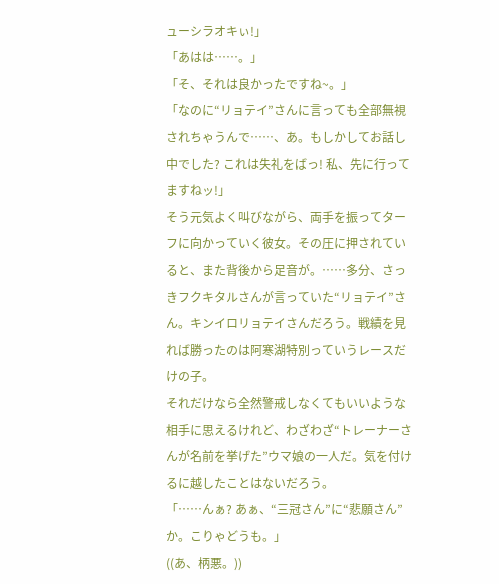ューシラオキぃ!」
「あはは……。」
「そ、それは良かったですね~。」
「なのに“リョテイ”さんに言っても全部無視されちゃうんで……、あ。もしかしてお話し中でした? これは失礼をばっ! 私、先に行ってますねッ!」
そう元気よく叫びながら、両手を振ってターフに向かっていく彼女。その圧に押されていると、また背後から足音が。……多分、さっきフクキタルさんが言っていた“リョテイ”さん。キンイロリョテイさんだろう。戦績を見れば勝ったのは阿寒湖特別っていうレースだけの子。
それだけなら全然警戒しなくてもいいような相手に思えるけれど、わざわざ“トレーナーさんが名前を挙げた”ウマ娘の一人だ。気を付けるに越したことはないだろう。
「……んぁ? あぁ、“三冠さん”に“悲願さん”か。こりゃどうも。」
((あ、柄悪。))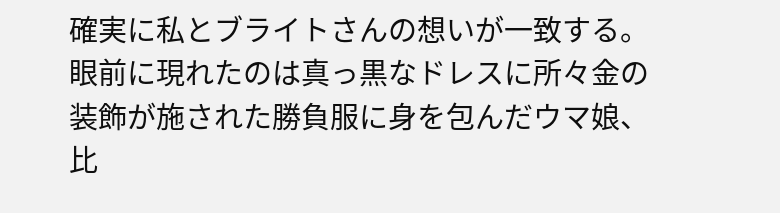確実に私とブライトさんの想いが一致する。眼前に現れたのは真っ黒なドレスに所々金の装飾が施された勝負服に身を包んだウマ娘、比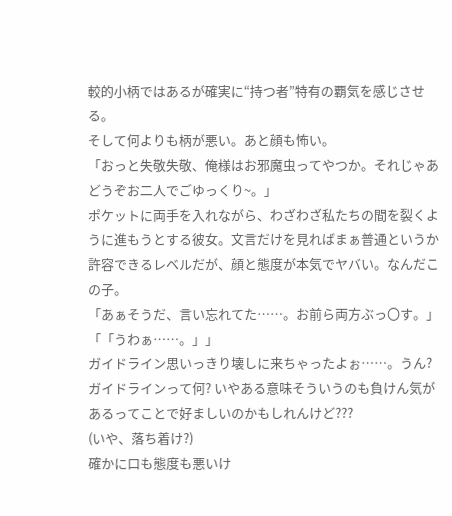較的小柄ではあるが確実に“持つ者”特有の覇気を感じさせる。
そして何よりも柄が悪い。あと顔も怖い。
「おっと失敬失敬、俺様はお邪魔虫ってやつか。それじゃあどうぞお二人でごゆっくり~。」
ポケットに両手を入れながら、わざわざ私たちの間を裂くように進もうとする彼女。文言だけを見ればまぁ普通というか許容できるレベルだが、顔と態度が本気でヤバい。なんだこの子。
「あぁそうだ、言い忘れてた……。お前ら両方ぶっ〇す。」
「「うわぁ……。」」
ガイドライン思いっきり壊しに来ちゃったよぉ……。うん? ガイドラインって何? いやある意味そういうのも負けん気があるってことで好ましいのかもしれんけど???
(いや、落ち着け?)
確かに口も態度も悪いけ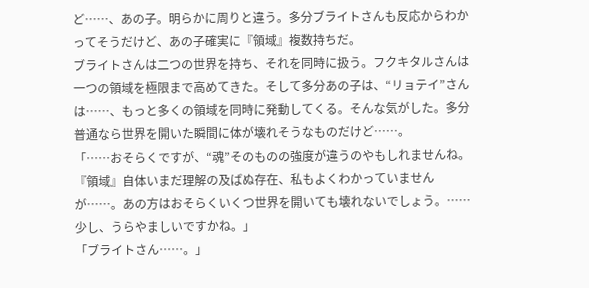ど……、あの子。明らかに周りと違う。多分ブライトさんも反応からわかってそうだけど、あの子確実に『領域』複数持ちだ。
ブライトさんは二つの世界を持ち、それを同時に扱う。フクキタルさんは一つの領域を極限まで高めてきた。そして多分あの子は、“リョテイ”さんは……、もっと多くの領域を同時に発動してくる。そんな気がした。多分普通なら世界を開いた瞬間に体が壊れそうなものだけど……。
「……おそらくですが、“魂”そのものの強度が違うのやもしれませんね。『領域』自体いまだ理解の及ばぬ存在、私もよくわかっていませんが……。あの方はおそらくいくつ世界を開いても壊れないでしょう。……少し、うらやましいですかね。」
「ブライトさん……。」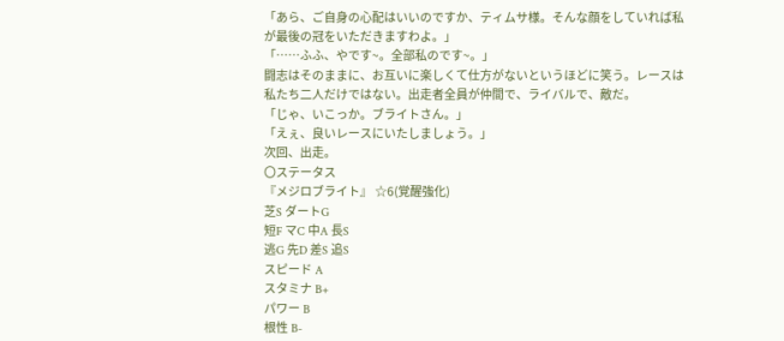「あら、ご自身の心配はいいのですか、ティムサ様。そんな顔をしていれば私が最後の冠をいただきますわよ。」
「……ふふ、やです~。全部私のです~。」
闘志はそのままに、お互いに楽しくて仕方がないというほどに笑う。レースは私たち二人だけではない。出走者全員が仲間で、ライバルで、敵だ。
「じゃ、いこっか。ブライトさん。」
「えぇ、良いレースにいたしましょう。」
次回、出走。
〇ステータス
『メジロブライト』 ☆6(覚醒強化)
芝S ダートG
短F マC 中A 長S
逃G 先D 差S 追S
スピード A
スタミナ B+
パワー B
根性 B-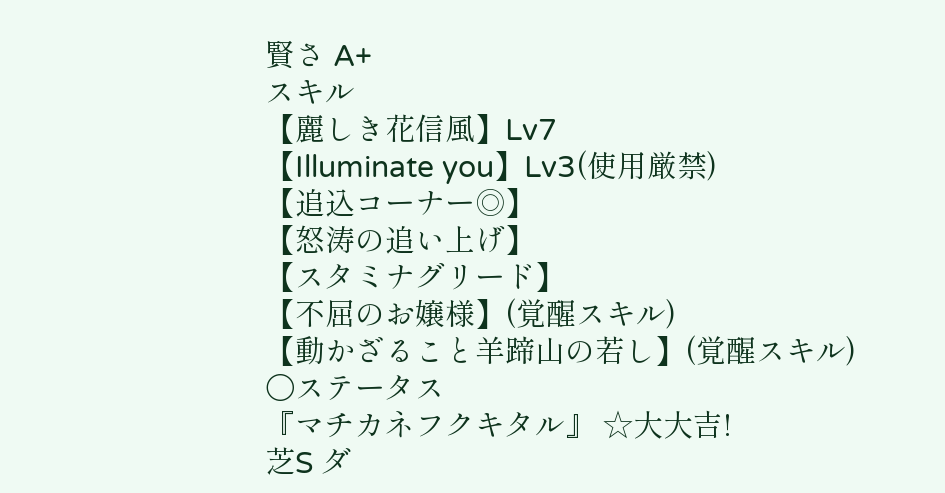賢さ A+
スキル
【麗しき花信風】Lv7
【Illuminate you】Lv3(使用厳禁)
【追込コーナー◎】
【怒涛の追い上げ】
【スタミナグリード】
【不屈のお嬢様】(覚醒スキル)
【動かざること羊蹄山の若し】(覚醒スキル)
〇ステータス
『マチカネフクキタル』 ☆大大吉!
芝S ダ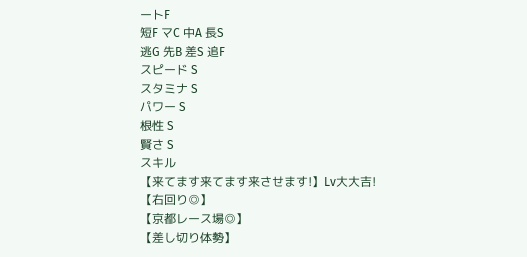ートF
短F マC 中A 長S
逃G 先B 差S 追F
スピード S
スタミナ S
パワー S
根性 S
賢さ S
スキル
【来てます来てます来させます!】Lv大大吉!
【右回り◎】
【京都レース場◎】
【差し切り体勢】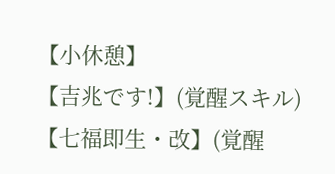【小休憩】
【吉兆です!】(覚醒スキル)
【七福即生・改】(覚醒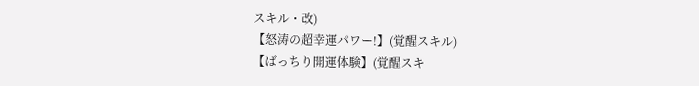スキル・改)
【怒涛の超幸運パワー!】(覚醒スキル)
【ばっちり開運体験】(覚醒スキ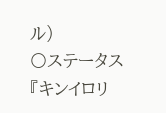ル)
〇ステータス
『キンイロリ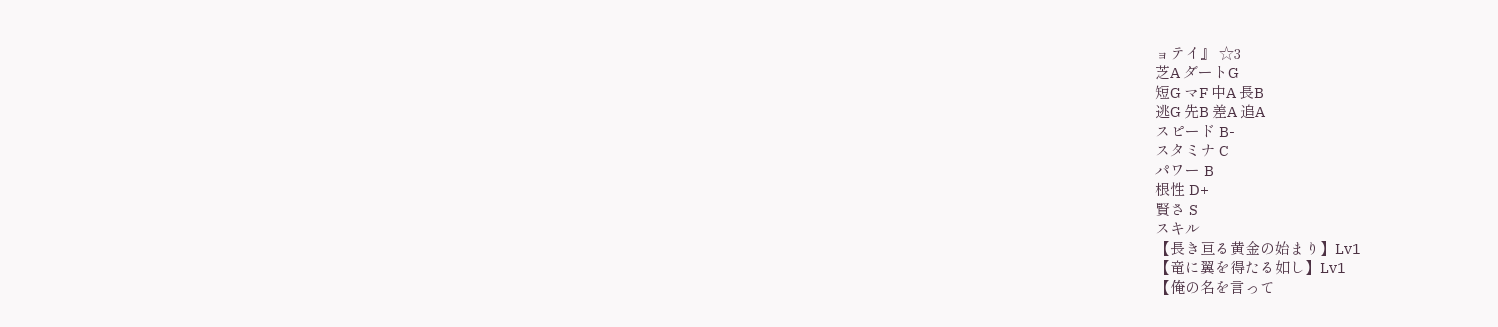ョテイ』 ☆3
芝A ダートG
短G マF 中A 長B
逃G 先B 差A 追A
スピード B-
スタミナ C
パワー B
根性 D+
賢さ S
スキル
【長き亘る黄金の始まり】Lv1
【竜に翼を得たる如し】Lv1
【俺の名を言って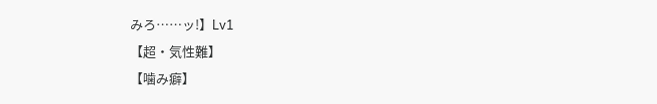みろ……ッ!】Lv1
【超・気性難】
【噛み癖】